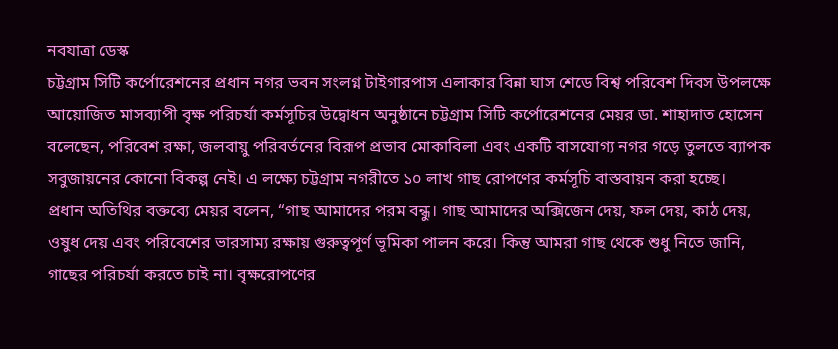নবযাত্রা ডেস্ক
চট্টগ্রাম সিটি কর্পোরেশনের প্রধান নগর ভবন সংলগ্ন টাইগারপাস এলাকার বিন্না ঘাস শেডে বিশ্ব পরিবেশ দিবস উপলক্ষে আয়োজিত মাসব্যাপী বৃক্ষ পরিচর্যা কর্মসূচির উদ্বোধন অনুষ্ঠানে চট্টগ্রাম সিটি কর্পোরেশনের মেয়র ডা. শাহাদাত হোসেন বলেছেন, পরিবেশ রক্ষা, জলবায়ু পরিবর্তনের বিরূপ প্রভাব মোকাবিলা এবং একটি বাসযোগ্য নগর গড়ে তুলতে ব্যাপক সবুজায়নের কোনো বিকল্প নেই। এ লক্ষ্যে চট্টগ্রাম নগরীতে ১০ লাখ গাছ রোপণের কর্মসূচি বাস্তবায়ন করা হচ্ছে।
প্রধান অতিথির বক্তব্যে মেয়র বলেন, “গাছ আমাদের পরম বন্ধু। গাছ আমাদের অক্সিজেন দেয়, ফল দেয়, কাঠ দেয়, ওষুধ দেয় এবং পরিবেশের ভারসাম্য রক্ষায় গুরুত্বপূর্ণ ভূমিকা পালন করে। কিন্তু আমরা গাছ থেকে শুধু নিতে জানি, গাছের পরিচর্যা করতে চাই না। বৃক্ষরোপণের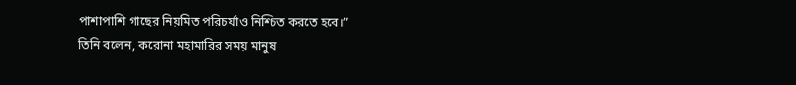পাশাপাশি গাছের নিয়মিত পরিচর্যাও নিশ্চিত করতে হবে।”
তিনি বলেন, করোনা মহামারির সময় মানুষ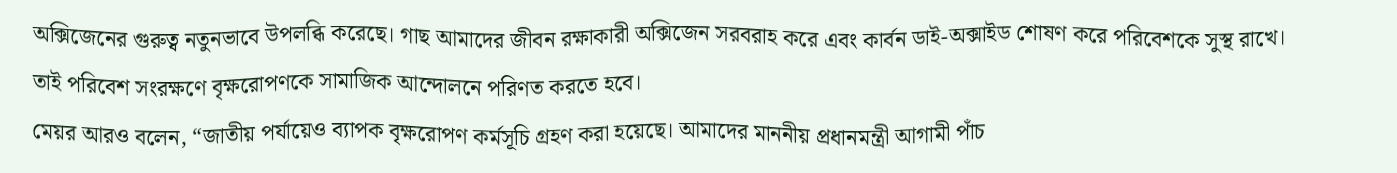অক্সিজেনের গুরুত্ব নতুনভাবে উপলব্ধি করেছে। গাছ আমাদের জীবন রক্ষাকারী অক্সিজেন সরবরাহ করে এবং কার্বন ডাই-অক্সাইড শোষণ করে পরিবেশকে সুস্থ রাখে। তাই পরিবেশ সংরক্ষণে বৃক্ষরোপণকে সামাজিক আন্দোলনে পরিণত করতে হবে।
মেয়র আরও বলেন, “জাতীয় পর্যায়েও ব্যাপক বৃক্ষরোপণ কর্মসূচি গ্রহণ করা হয়েছে। আমাদের মাননীয় প্রধানমন্ত্রী আগামী পাঁচ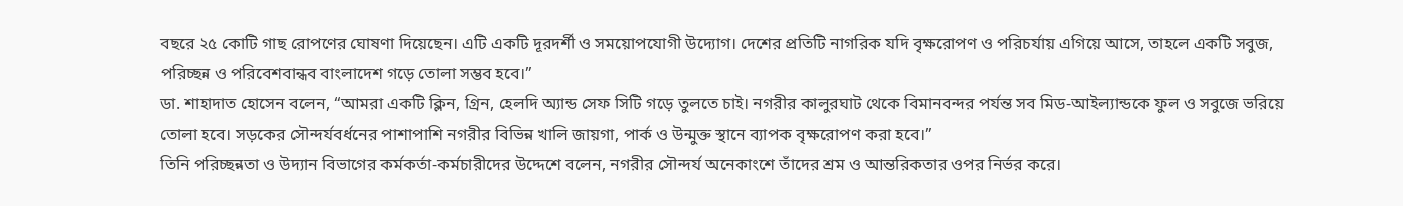বছরে ২৫ কোটি গাছ রোপণের ঘোষণা দিয়েছেন। এটি একটি দূরদর্শী ও সময়োপযোগী উদ্যোগ। দেশের প্রতিটি নাগরিক যদি বৃক্ষরোপণ ও পরিচর্যায় এগিয়ে আসে, তাহলে একটি সবুজ, পরিচ্ছন্ন ও পরিবেশবান্ধব বাংলাদেশ গড়ে তোলা সম্ভব হবে।”
ডা. শাহাদাত হোসেন বলেন, “আমরা একটি ক্লিন, গ্রিন, হেলদি অ্যান্ড সেফ সিটি গড়ে তুলতে চাই। নগরীর কালুরঘাট থেকে বিমানবন্দর পর্যন্ত সব মিড-আইল্যান্ডকে ফুল ও সবুজে ভরিয়ে তোলা হবে। সড়কের সৌন্দর্যবর্ধনের পাশাপাশি নগরীর বিভিন্ন খালি জায়গা, পার্ক ও উন্মুক্ত স্থানে ব্যাপক বৃক্ষরোপণ করা হবে।”
তিনি পরিচ্ছন্নতা ও উদ্যান বিভাগের কর্মকর্তা-কর্মচারীদের উদ্দেশে বলেন, নগরীর সৌন্দর্য অনেকাংশে তাঁদের শ্রম ও আন্তরিকতার ওপর নির্ভর করে।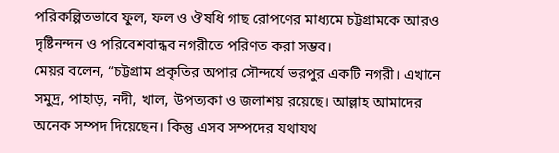পরিকল্পিতভাবে ফুল, ফল ও ঔষধি গাছ রোপণের মাধ্যমে চট্টগ্রামকে আরও দৃষ্টিনন্দন ও পরিবেশবান্ধব নগরীতে পরিণত করা সম্ভব।
মেয়র বলেন, “চট্টগ্রাম প্রকৃতির অপার সৌন্দর্যে ভরপুর একটি নগরী। এখানে সমুদ্র, পাহাড়, নদী, খাল, উপত্যকা ও জলাশয় রয়েছে। আল্লাহ আমাদের অনেক সম্পদ দিয়েছেন। কিন্তু এসব সম্পদের যথাযথ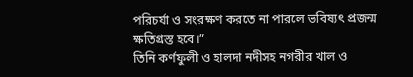পরিচর্যা ও সংরক্ষণ করতে না পারলে ভবিষ্যৎ প্রজন্ম ক্ষতিগ্রস্ত হবে।”
তিনি কর্ণফুলী ও হালদা নদীসহ নগরীর খাল ও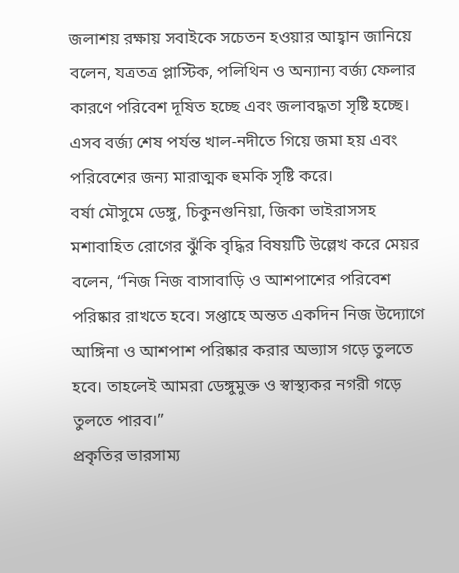জলাশয় রক্ষায় সবাইকে সচেতন হওয়ার আহ্বান জানিয়ে বলেন, যত্রতত্র প্লাস্টিক, পলিথিন ও অন্যান্য বর্জ্য ফেলার কারণে পরিবেশ দূষিত হচ্ছে এবং জলাবদ্ধতা সৃষ্টি হচ্ছে। এসব বর্জ্য শেষ পর্যন্ত খাল-নদীতে গিয়ে জমা হয় এবং পরিবেশের জন্য মারাত্মক হুমকি সৃষ্টি করে।
বর্ষা মৌসুমে ডেঙ্গু, চিকুনগুনিয়া, জিকা ভাইরাসসহ মশাবাহিত রোগের ঝুঁকি বৃদ্ধির বিষয়টি উল্লেখ করে মেয়র বলেন, “নিজ নিজ বাসাবাড়ি ও আশপাশের পরিবেশ পরিষ্কার রাখতে হবে। সপ্তাহে অন্তত একদিন নিজ উদ্যোগে আঙ্গিনা ও আশপাশ পরিষ্কার করার অভ্যাস গড়ে তুলতে হবে। তাহলেই আমরা ডেঙ্গুমুক্ত ও স্বাস্থ্যকর নগরী গড়ে তুলতে পারব।”
প্রকৃতির ভারসাম্য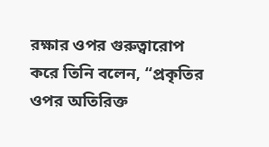রক্ষার ওপর গুরুত্বারোপ করে তিনি বলেন, “প্রকৃতির ওপর অতিরিক্ত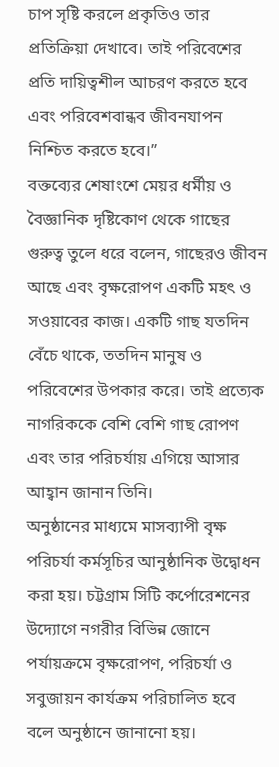চাপ সৃষ্টি করলে প্রকৃতিও তার প্রতিক্রিয়া দেখাবে। তাই পরিবেশের প্রতি দায়িত্বশীল আচরণ করতে হবে এবং পরিবেশবান্ধব জীবনযাপন নিশ্চিত করতে হবে।”
বক্তব্যের শেষাংশে মেয়র ধর্মীয় ও বৈজ্ঞানিক দৃষ্টিকোণ থেকে গাছের গুরুত্ব তুলে ধরে বলেন, গাছেরও জীবন আছে এবং বৃক্ষরোপণ একটি মহৎ ও সওয়াবের কাজ। একটি গাছ যতদিন বেঁচে থাকে, ততদিন মানুষ ও পরিবেশের উপকার করে। তাই প্রত্যেক নাগরিককে বেশি বেশি গাছ রোপণ এবং তার পরিচর্যায় এগিয়ে আসার আহ্বান জানান তিনি।
অনুষ্ঠানের মাধ্যমে মাসব্যাপী বৃক্ষ পরিচর্যা কর্মসূচির আনুষ্ঠানিক উদ্বোধন করা হয়। চট্টগ্রাম সিটি কর্পোরেশনের উদ্যোগে নগরীর বিভিন্ন জোনে পর্যায়ক্রমে বৃক্ষরোপণ, পরিচর্যা ও সবুজায়ন কার্যক্রম পরিচালিত হবে বলে অনুষ্ঠানে জানানো হয়।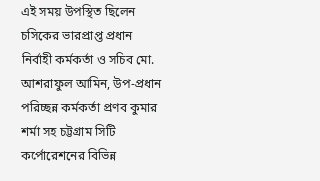এই সময় উপস্থিত ছিলেন চসিকের ভারপ্রাপ্ত প্রধান নির্বাহী কর্মকর্তা ও সচিব মো. আশরাফুল আমিন, উপ-প্রধান পরিচ্ছন্ন কর্মকর্তা প্রণব কুমার শর্মা সহ চট্টগ্রাম সিটি কর্পোরেশনের বিভিন্ন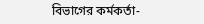বিভাগের কর্মকর্তা-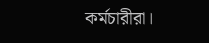কর্মচারীরা।